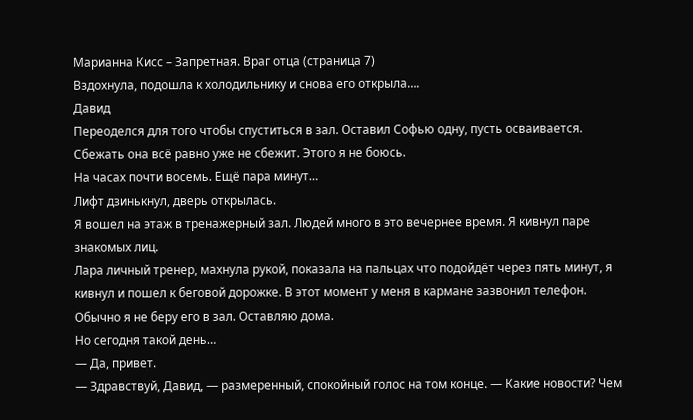Марианна Кисс – Запретная. Враг отца (страница 7)
Вздохнула, подошла к холодильнику и снова его открыла….
Давид
Переоделся для того чтобы спуститься в зал. Оставил Софью одну, пусть осваивается. Сбежать она всё равно уже не сбежит. Этого я не боюсь.
На часах почти восемь. Ещё пара минут…
Лифт дзинькнул, дверь открылась.
Я вошел на этаж в тренажерный зал. Людей много в это вечернее время. Я кивнул паре знакомых лиц.
Лара личный тренер, махнула рукой, показала на пальцах что подойдёт через пять минут, я кивнул и пошел к беговой дорожке. В этот момент у меня в кармане зазвонил телефон.
Обычно я не беру его в зал. Оставляю дома.
Но сегодня такой день…
— Да, привет.
— Здравствуй, Давид, — размеренный, спокойный голос на том конце. — Какие новости? Чем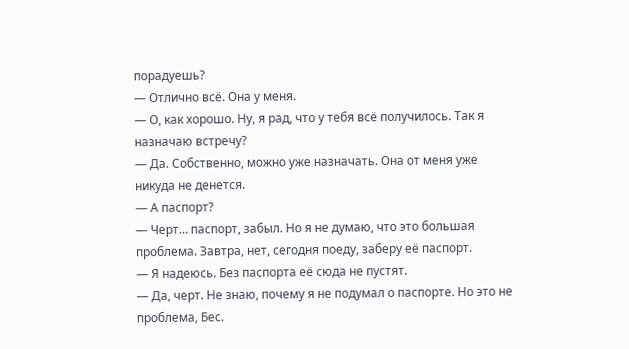порадуешь?
— Отлично всё. Она у меня.
— О, как хорошо. Ну, я рад, что у тебя всё получилось. Так я назначаю встречу?
— Да. Собственно, можно уже назначать. Она от меня уже никуда не денется.
— А паспорт?
— Черт… паспорт, забыл. Но я не думаю, что это большая проблема. Завтра, нет, сегодня поеду, заберу её паспорт.
— Я надеюсь. Без паспорта её сюда не пустят.
— Да, черт. Не знаю, почему я не подумал о паспорте. Но это не проблема, Бес.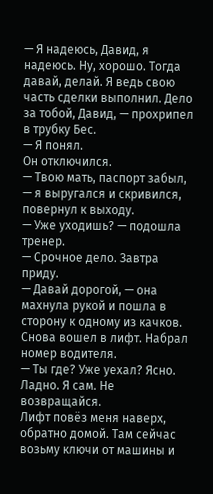— Я надеюсь, Давид, я надеюсь. Ну, хорошо. Тогда давай, делай. Я ведь свою часть сделки выполнил. Дело за тобой, Давид, — прохрипел в трубку Бес.
— Я понял.
Он отключился.
— Твою мать, паспорт забыл, — я выругался и скривился, повернул к выходу.
— Уже уходишь? — подошла тренер.
— Срочное дело. Завтра приду.
— Давай дорогой, — она махнула рукой и пошла в сторону к одному из качков.
Снова вошел в лифт. Набрал номер водителя.
— Ты где? Уже уехал? Ясно. Ладно. Я сам. Не возвращайся.
Лифт повёз меня наверх, обратно домой. Там сейчас возьму ключи от машины и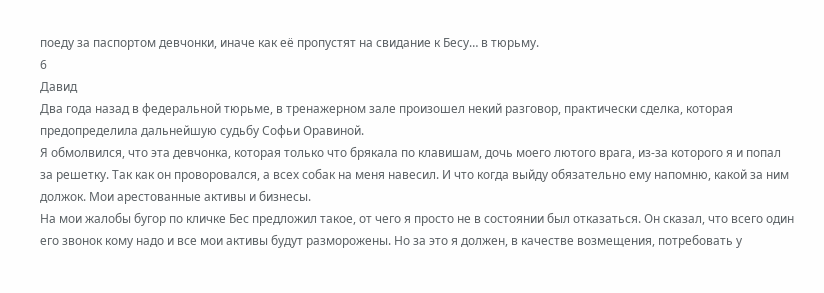поеду за паспортом девчонки, иначе как её пропустят на свидание к Бесу… в тюрьму.
6
Давид
Два года назад в федеральной тюрьме, в тренажерном зале произошел некий разговор, практически сделка, которая предопределила дальнейшую судьбу Софьи Оравиной.
Я обмолвился, что эта девчонка, которая только что брякала по клавишам, дочь моего лютого врага, из-за которого я и попал за решетку. Так как он проворовался, а всех собак на меня навесил. И что когда выйду обязательно ему напомню, какой за ним должок. Мои арестованные активы и бизнесы.
На мои жалобы бугор по кличке Бес предложил такое, от чего я просто не в состоянии был отказаться. Он сказал, что всего один его звонок кому надо и все мои активы будут разморожены. Но за это я должен, в качестве возмещения, потребовать у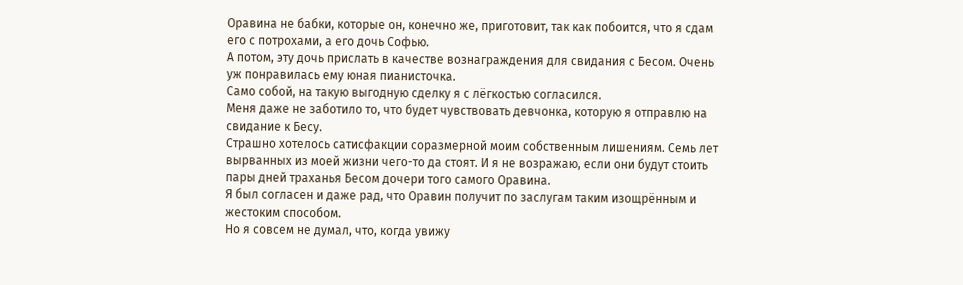Оравина не бабки, которые он, конечно же, приготовит, так как побоится, что я сдам его с потрохами, а его дочь Софью.
А потом, эту дочь прислать в качестве вознаграждения для свидания с Бесом. Очень уж понравилась ему юная пианисточка.
Само собой, на такую выгодную сделку я с лёгкостью согласился.
Меня даже не заботило то, что будет чувствовать девчонка, которую я отправлю на свидание к Бесу.
Страшно хотелось сатисфакции соразмерной моим собственным лишениям. Семь лет вырванных из моей жизни чего-то да стоят. И я не возражаю, если они будут стоить пары дней траханья Бесом дочери того самого Оравина.
Я был согласен и даже рад, что Оравин получит по заслугам таким изощрённым и жестоким способом.
Но я совсем не думал, что, когда увижу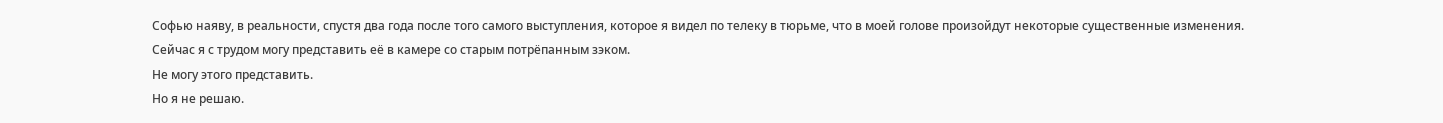Софью наяву, в реальности, спустя два года после того самого выступления, которое я видел по телеку в тюрьме, что в моей голове произойдут некоторые существенные изменения.
Сейчас я с трудом могу представить её в камере со старым потрёпанным зэком.
Не могу этого представить.
Но я не решаю.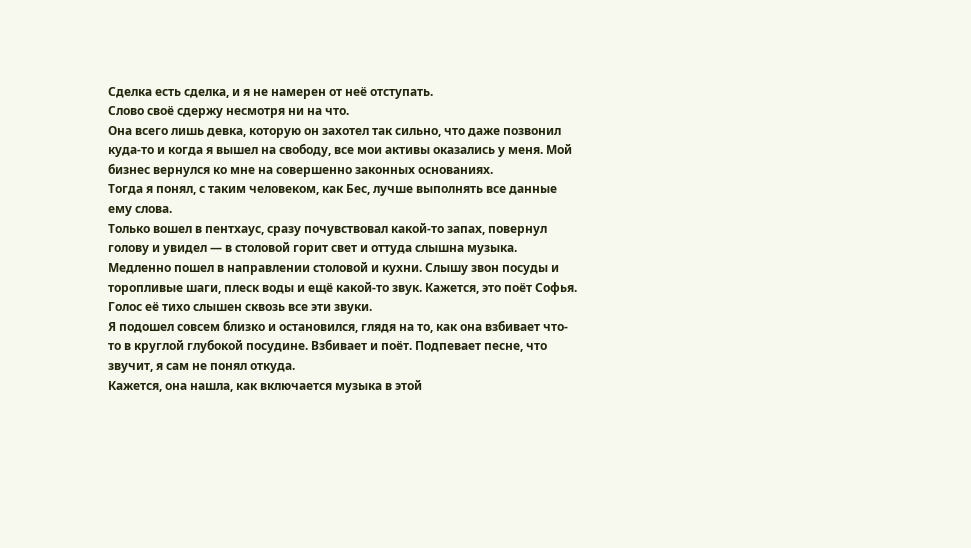Сделка есть сделка, и я не намерен от неё отступать.
Слово своё сдержу несмотря ни на что.
Она всего лишь девка, которую он захотел так сильно, что даже позвонил куда-то и когда я вышел на свободу, все мои активы оказались у меня. Мой бизнес вернулся ко мне на совершенно законных основаниях.
Тогда я понял, с таким человеком, как Бес, лучше выполнять все данные ему слова.
Только вошел в пентхаус, сразу почувствовал какой-то запах, повернул голову и увидел — в столовой горит свет и оттуда слышна музыка.
Медленно пошел в направлении столовой и кухни. Слышу звон посуды и торопливые шаги, плеск воды и ещё какой-то звук. Кажется, это поёт Софья. Голос её тихо слышен сквозь все эти звуки.
Я подошел совсем близко и остановился, глядя на то, как она взбивает что-то в круглой глубокой посудине. Взбивает и поёт. Подпевает песне, что звучит, я сам не понял откуда.
Кажется, она нашла, как включается музыка в этой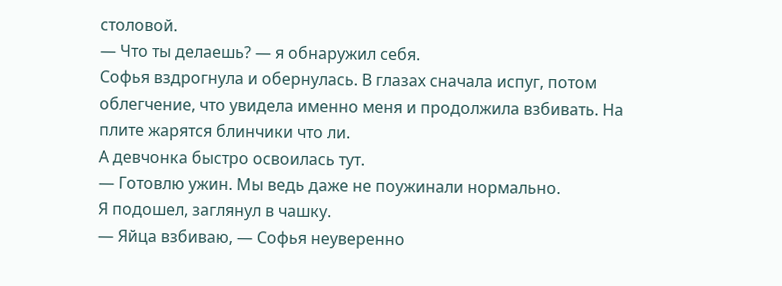столовой.
— Что ты делаешь? — я обнаружил себя.
Софья вздрогнула и обернулась. В глазах сначала испуг, потом облегчение, что увидела именно меня и продолжила взбивать. На плите жарятся блинчики что ли.
А девчонка быстро освоилась тут.
— Готовлю ужин. Мы ведь даже не поужинали нормально.
Я подошел, заглянул в чашку.
— Яйца взбиваю, — Софья неуверенно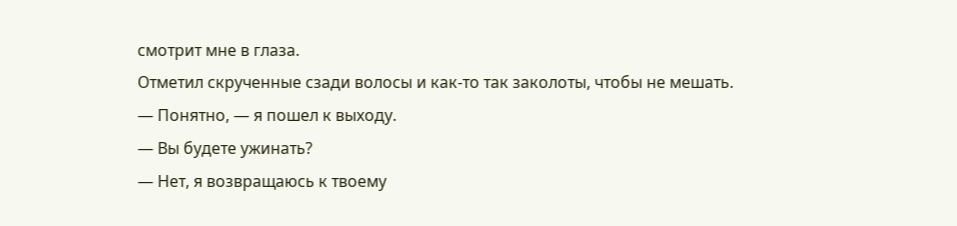смотрит мне в глаза.
Отметил скрученные сзади волосы и как-то так заколоты, чтобы не мешать.
— Понятно, — я пошел к выходу.
— Вы будете ужинать?
— Нет, я возвращаюсь к твоему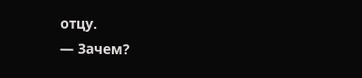отцу.
— Зачем?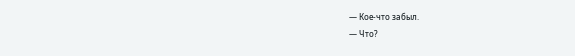— Кое-что забыл.
— Что?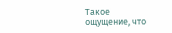Такое ощущение, что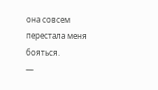она совсем перестала меня бояться.
—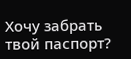Хочу забрать твой паспорт?